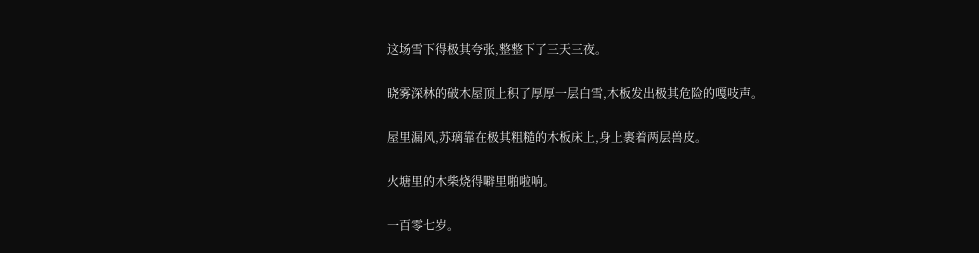这场雪下得极其夸张,整整下了三天三夜。

晓雾深林的破木屋顶上积了厚厚一层白雪,木板发出极其危险的嘎吱声。

屋里漏风,苏璃靠在极其粗糙的木板床上,身上裹着两层兽皮。

火塘里的木柴烧得噼里啪啦响。

一百零七岁。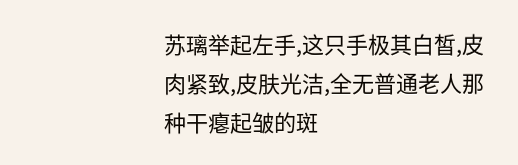苏璃举起左手,这只手极其白皙,皮肉紧致,皮肤光洁,全无普通老人那种干瘪起皱的斑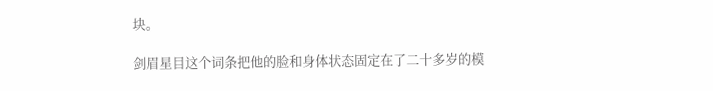块。

剑眉星目这个词条把他的脸和身体状态固定在了二十多岁的模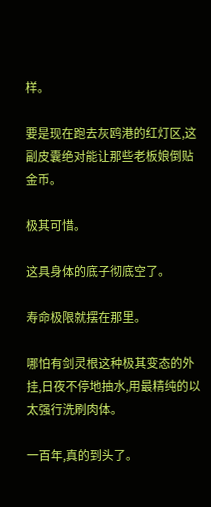样。

要是现在跑去灰鸥港的红灯区,这副皮囊绝对能让那些老板娘倒贴金币。

极其可惜。

这具身体的底子彻底空了。

寿命极限就摆在那里。

哪怕有剑灵根这种极其变态的外挂,日夜不停地抽水,用最精纯的以太强行洗刷肉体。

一百年,真的到头了。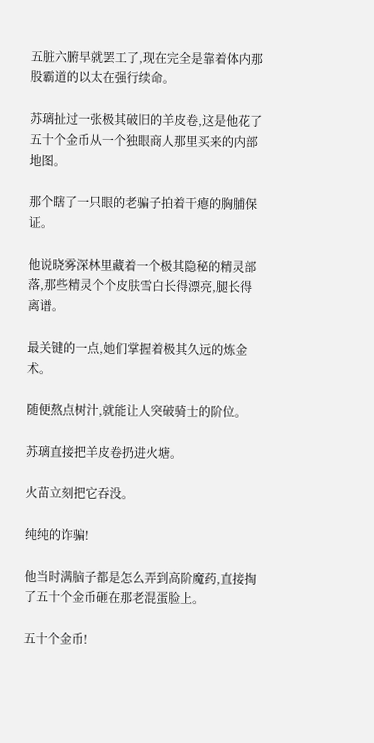五脏六腑早就罢工了,现在完全是靠着体内那股霸道的以太在强行续命。

苏璃扯过一张极其破旧的羊皮卷,这是他花了五十个金币从一个独眼商人那里买来的内部地图。

那个瞎了一只眼的老骗子拍着干瘪的胸脯保证。

他说晓雾深林里藏着一个极其隐秘的精灵部落,那些精灵个个皮肤雪白长得漂亮,腿长得离谱。

最关键的一点,她们掌握着极其久远的炼金术。

随便熬点树汁,就能让人突破骑士的阶位。

苏璃直接把羊皮卷扔进火塘。

火苗立刻把它吞没。

纯纯的诈骗!

他当时满脑子都是怎么弄到高阶魔药,直接掏了五十个金币砸在那老混蛋脸上。

五十个金币!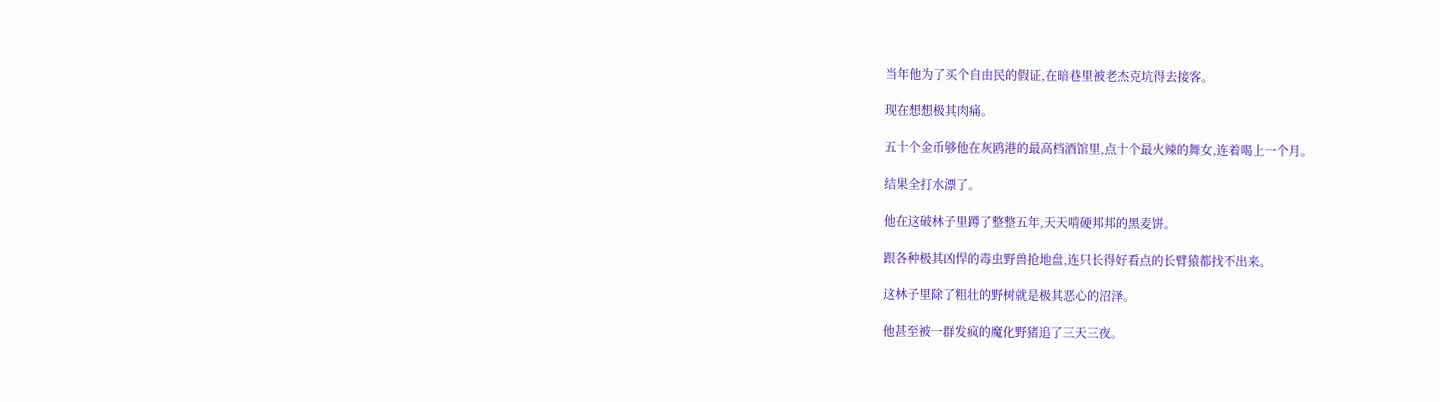当年他为了买个自由民的假证,在暗巷里被老杰克坑得去接客。

现在想想极其肉痛。

五十个金币够他在灰鸥港的最高档酒馆里,点十个最火辣的舞女,连着喝上一个月。

结果全打水漂了。

他在这破林子里蹲了整整五年,天天啃硬邦邦的黑麦饼。

跟各种极其凶悍的毒虫野兽抢地盘,连只长得好看点的长臂猿都找不出来。

这林子里除了粗壮的野树就是极其恶心的沼泽。

他甚至被一群发疯的魔化野猪追了三天三夜。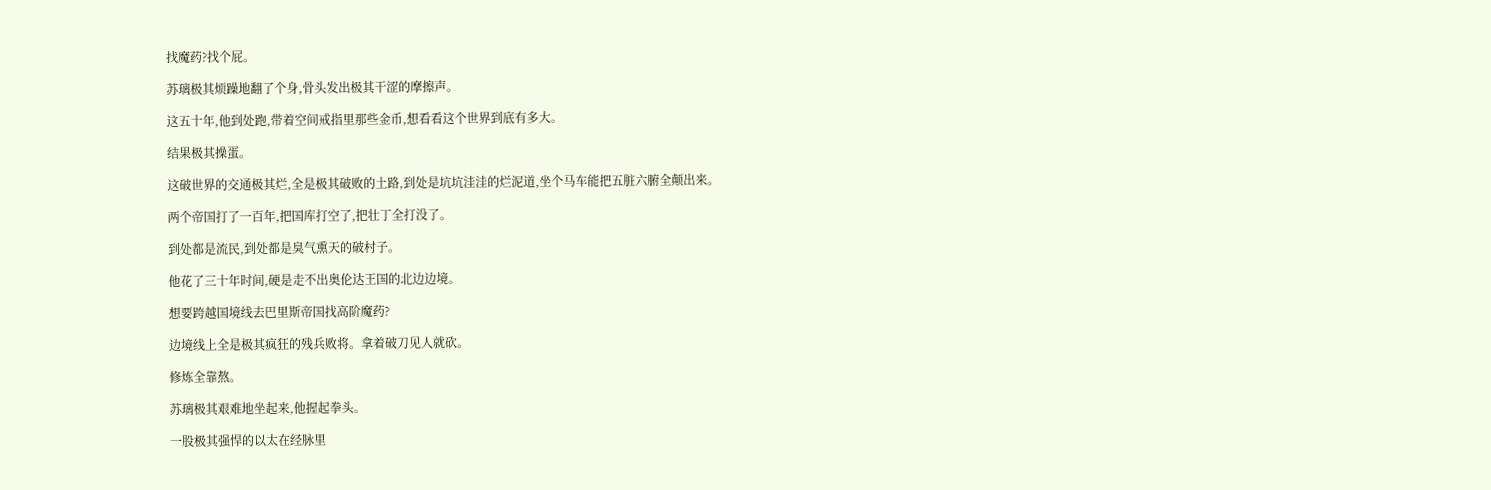找魔药?找个屁。

苏璃极其烦躁地翻了个身,骨头发出极其干涩的摩擦声。

这五十年,他到处跑,带着空间戒指里那些金币,想看看这个世界到底有多大。

结果极其操蛋。

这破世界的交通极其烂,全是极其破败的土路,到处是坑坑洼洼的烂泥道,坐个马车能把五脏六腑全颠出来。

两个帝国打了一百年,把国库打空了,把壮丁全打没了。

到处都是流民,到处都是臭气熏天的破村子。

他花了三十年时间,硬是走不出奥伦达王国的北边边境。

想要跨越国境线去巴里斯帝国找高阶魔药?

边境线上全是极其疯狂的残兵败将。拿着破刀见人就砍。

修炼全靠熬。

苏璃极其艰难地坐起来,他握起拳头。

一股极其强悍的以太在经脉里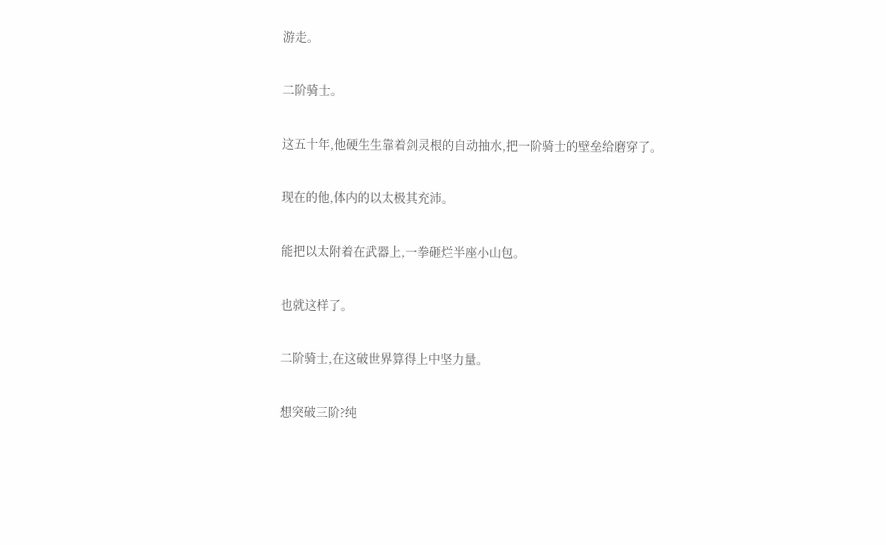游走。

二阶骑士。

这五十年,他硬生生靠着剑灵根的自动抽水,把一阶骑士的壁垒给磨穿了。

现在的他,体内的以太极其充沛。

能把以太附着在武器上,一拳砸烂半座小山包。

也就这样了。

二阶骑士,在这破世界算得上中坚力量。

想突破三阶?纯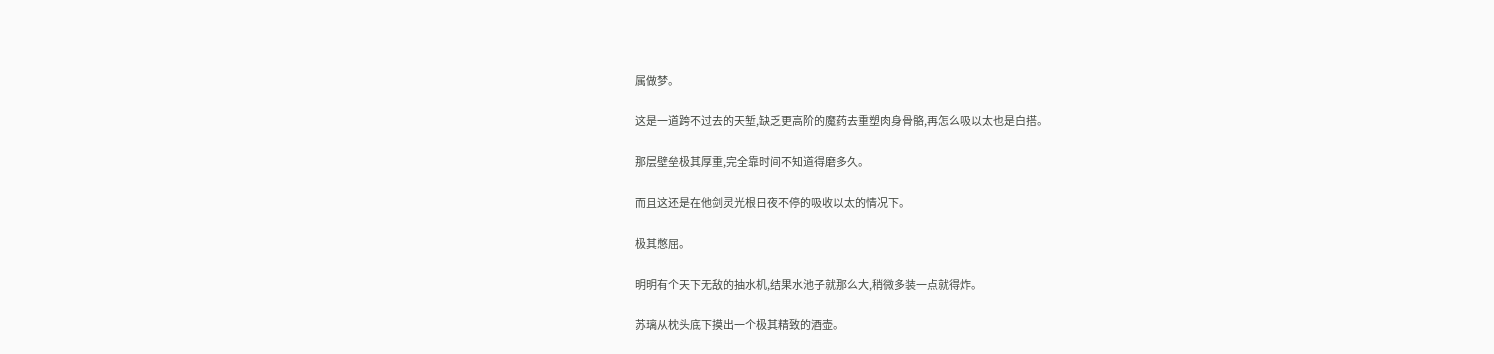属做梦。

这是一道跨不过去的天堑,缺乏更高阶的魔药去重塑肉身骨骼,再怎么吸以太也是白搭。

那层壁垒极其厚重,完全靠时间不知道得磨多久。

而且这还是在他剑灵光根日夜不停的吸收以太的情况下。

极其憋屈。

明明有个天下无敌的抽水机,结果水池子就那么大,稍微多装一点就得炸。

苏璃从枕头底下摸出一个极其精致的酒壶。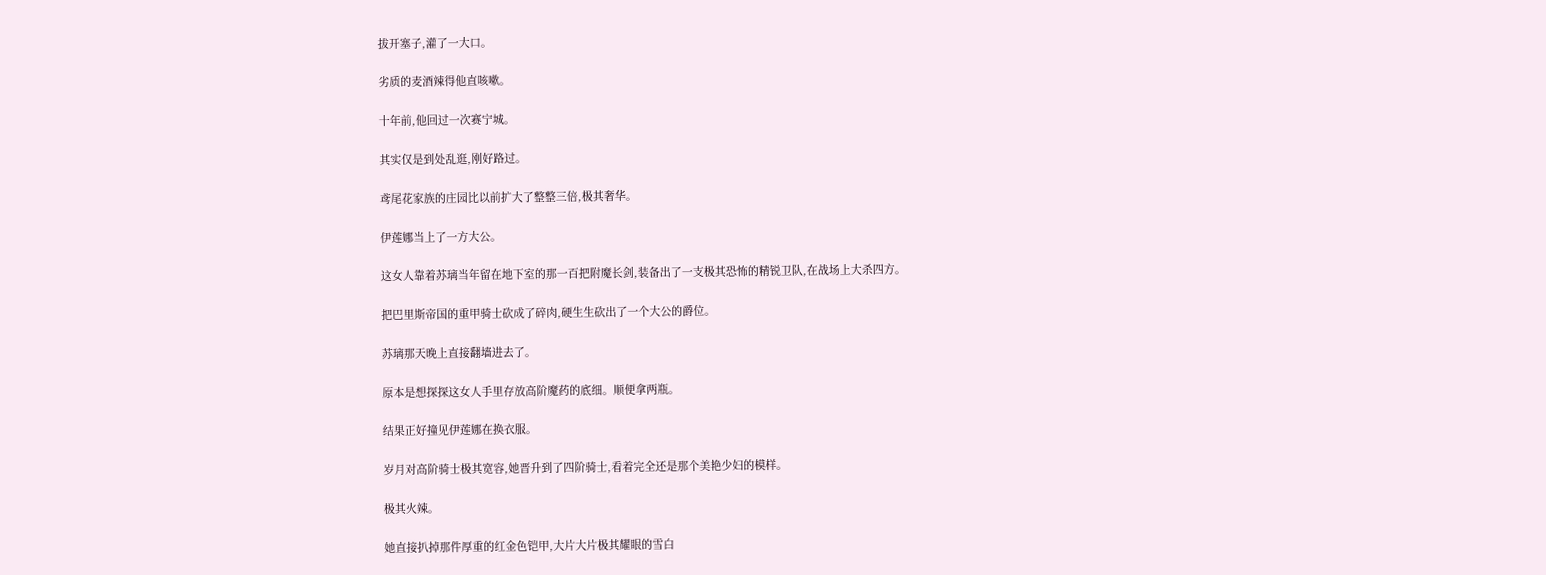拔开塞子,灌了一大口。

劣质的麦酒辣得他直咳嗽。

十年前,他回过一次赛宁城。

其实仅是到处乱逛,刚好路过。

鸢尾花家族的庄园比以前扩大了整整三倍,极其奢华。

伊莲娜当上了一方大公。

这女人靠着苏璃当年留在地下室的那一百把附魔长剑,装备出了一支极其恐怖的精锐卫队,在战场上大杀四方。

把巴里斯帝国的重甲骑士砍成了碎肉,硬生生砍出了一个大公的爵位。

苏璃那天晚上直接翻墙进去了。

原本是想探探这女人手里存放高阶魔药的底细。顺便拿两瓶。

结果正好撞见伊莲娜在换衣服。

岁月对高阶骑士极其宽容,她晋升到了四阶骑士,看着完全还是那个美艳少妇的模样。

极其火辣。

她直接扒掉那件厚重的红金色铠甲,大片大片极其耀眼的雪白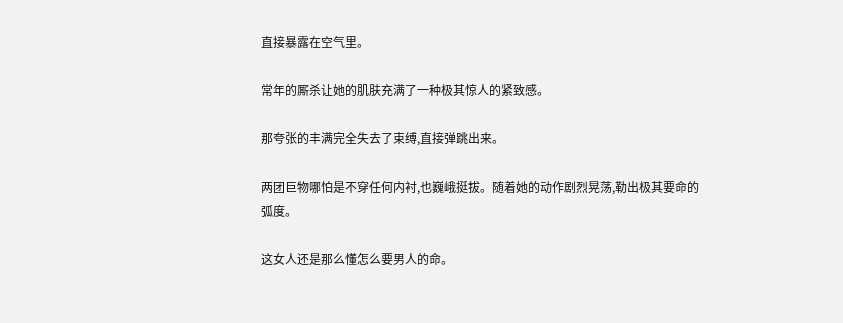直接暴露在空气里。

常年的厮杀让她的肌肤充满了一种极其惊人的紧致感。

那夸张的丰满完全失去了束缚,直接弹跳出来。

两团巨物哪怕是不穿任何内衬,也巍峨挺拔。随着她的动作剧烈晃荡,勒出极其要命的弧度。

这女人还是那么懂怎么要男人的命。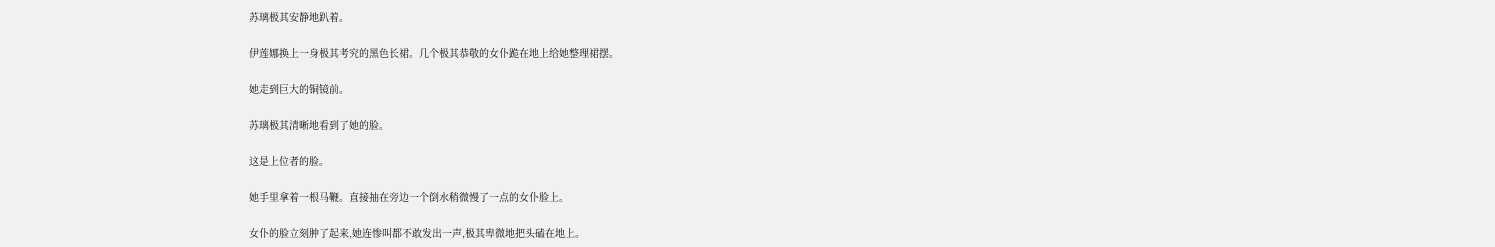苏璃极其安静地趴着。

伊莲娜换上一身极其考究的黑色长裙。几个极其恭敬的女仆跪在地上给她整理裙摆。

她走到巨大的铜镜前。

苏璃极其清晰地看到了她的脸。

这是上位者的脸。

她手里拿着一根马鞭。直接抽在旁边一个倒水稍微慢了一点的女仆脸上。

女仆的脸立刻肿了起来,她连惨叫都不敢发出一声,极其卑微地把头磕在地上。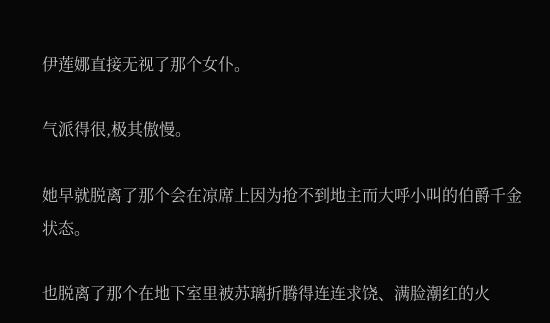伊莲娜直接无视了那个女仆。

气派得很,极其傲慢。

她早就脱离了那个会在凉席上因为抢不到地主而大呼小叫的伯爵千金状态。

也脱离了那个在地下室里被苏璃折腾得连连求饶、满脸潮红的火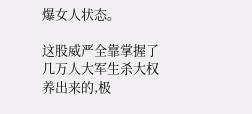爆女人状态。

这股威严全靠掌握了几万人大军生杀大权养出来的,极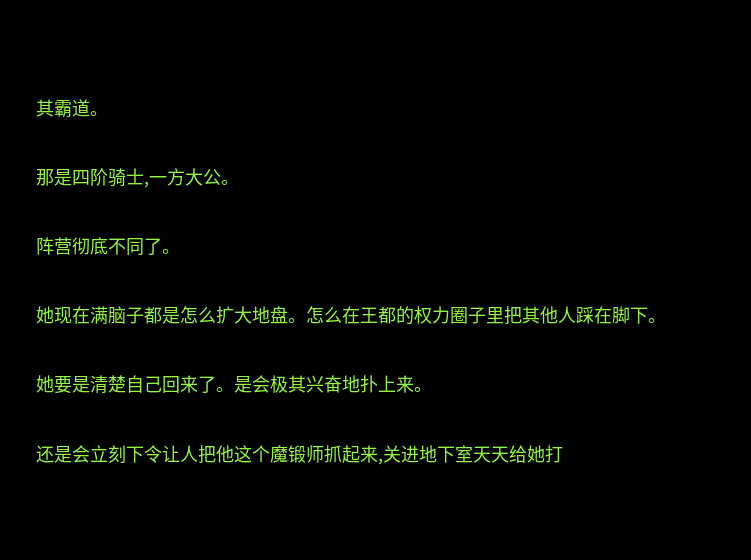其霸道。

那是四阶骑士,一方大公。

阵营彻底不同了。

她现在满脑子都是怎么扩大地盘。怎么在王都的权力圈子里把其他人踩在脚下。

她要是清楚自己回来了。是会极其兴奋地扑上来。

还是会立刻下令让人把他这个魔锻师抓起来,关进地下室天天给她打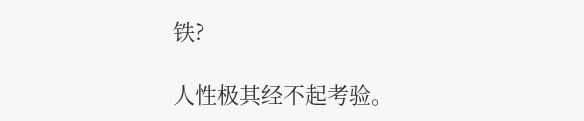铁?

人性极其经不起考验。